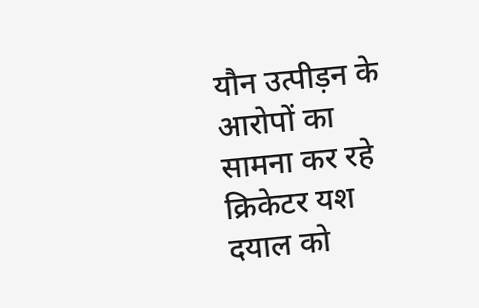यौन उत्पीड़न के आरोपों का सामना कर रहे क्रिकेटर यश दयाल को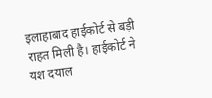इलाहाबाद हाईकोर्ट से बड़ी राहत मिली है। हाईकोर्ट ने यश दयाल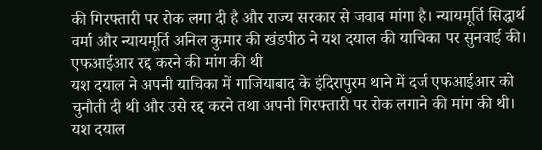की गिरफ्तारी पर रोक लगा दी है और राज्य सरकार से जवाब मांगा है। न्यायमूर्ति सिद्धार्थ वर्मा और न्यायमूर्ति अनिल कुमार की खंडपीठ ने यश दयाल की याचिका पर सुनवाई की।
एफआईआर रद्द करने की मांग की थी
यश दयाल ने अपनी याचिका में गाजियाबाद के इंदिरापुरम थाने में दर्ज एफआईआर को चुनौती दी थी और उसे रद्द करने तथा अपनी गिरफ्तारी पर रोक लगाने की मांग की थी। यश दयाल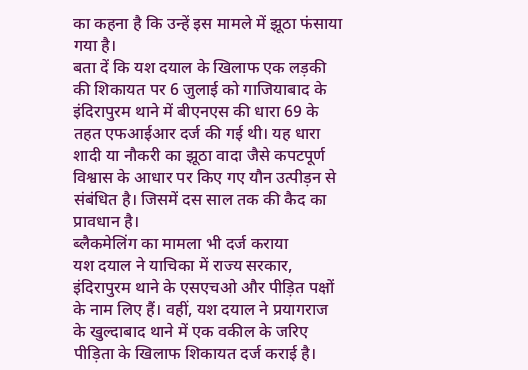का कहना है कि उन्हें इस मामले में झूठा फंसाया गया है।
बता दें कि यश दयाल के खिलाफ एक लड़की की शिकायत पर 6 जुलाई को गाजियाबाद के इंदिरापुरम थाने में बीएनएस की धारा 69 के तहत एफआईआर दर्ज की गई थी। यह धारा शादी या नौकरी का झूठा वादा जैसे कपटपूर्ण विश्वास के आधार पर किए गए यौन उत्पीड़न से संबंधित है। जिसमें दस साल तक की कैद का प्रावधान है।
ब्लैकमेलिंग का मामला भी दर्ज कराया
यश दयाल ने याचिका में राज्य सरकार, इंदिरापुरम थाने के एसएचओ और पीड़ित पक्षों के नाम लिए हैं। वहीं, यश दयाल ने प्रयागराज के खुल्दाबाद थाने में एक वकील के जरिए पीड़िता के खिलाफ शिकायत दर्ज कराई है।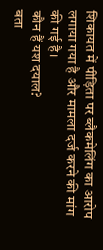शिकायत में पीड़िता पर ब्लैकमेलिंग का आरोप लगाया गया है और मामला दर्ज करने की मांग की गई है।
कौन हैं यश दयाल?
बता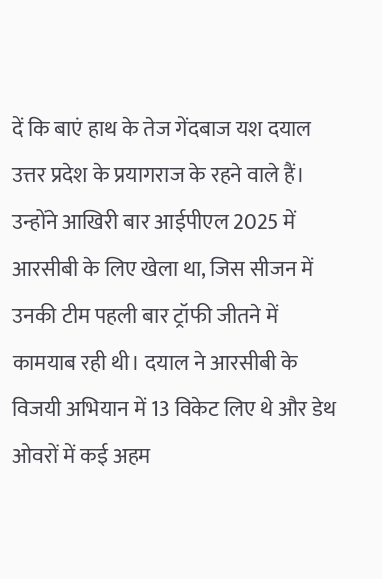दें कि बाएं हाथ के तेज गेंदबाज यश दयाल उत्तर प्रदेश के प्रयागराज के रहने वाले हैं। उन्होंने आखिरी बार आईपीएल 2025 में आरसीबी के लिए खेला था, जिस सीजन में उनकी टीम पहली बार ट्रॉफी जीतने में कामयाब रही थी। दयाल ने आरसीबी के विजयी अभियान में 13 विकेट लिए थे और डेथ ओवरों में कई अहम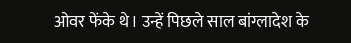ओवर फेंके थे। उन्हें पिछले साल बांग्लादेश के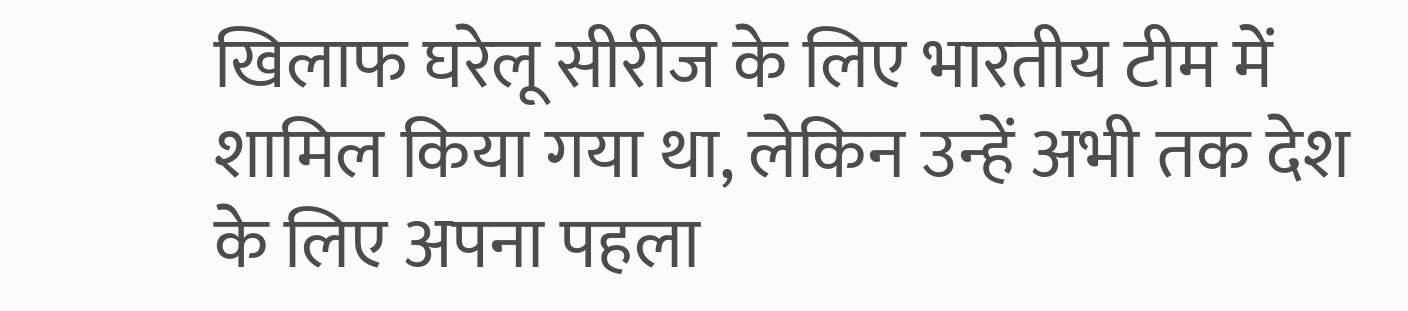खिलाफ घरेलू सीरीज के लिए भारतीय टीम में शामिल किया गया था, लेकिन उन्हें अभी तक देश के लिए अपना पहला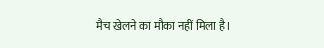मैच खेलने का मौका नहीं मिला है।